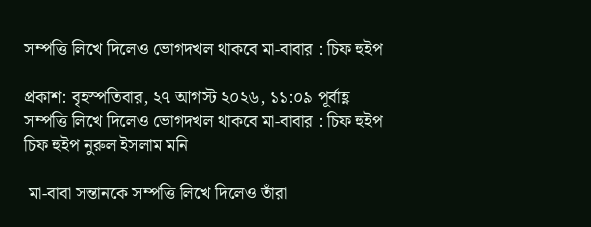সম্পত্তি লিখে দিলেও ভোগদখল থাকবে মা-বাবার : চিফ হুইপ

প্রকাশ: বৃহস্পতিবার, ২৭ আগস্ট ২০২৬, ১১:০৯ পূর্বাহ্ণ
সম্পত্তি লিখে দিলেও ভোগদখল থাকবে মা-বাবার : চিফ হুইপ
চিফ হুইপ নুরুল ইসলাম মনি

 মা-বাবা সন্তানকে সম্পত্তি লিখে দিলেও তাঁরা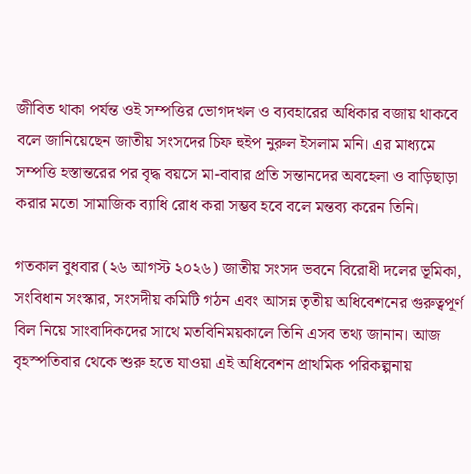জীবিত থাকা পর্যন্ত ওই সম্পত্তির ভোগদখল ও ব্যবহারের অধিকার বজায় থাকবে বলে জানিয়েছেন জাতীয় সংসদের চিফ হুইপ নুরুল ইসলাম মনি। এর মাধ্যমে সম্পত্তি হস্তান্তরের পর বৃদ্ধ বয়সে মা-বাবার প্রতি সন্তানদের অবহেলা ও বাড়িছাড়া করার মতো সামাজিক ব্যাধি রোধ করা সম্ভব হবে বলে মন্তব্য করেন তিনি।

গতকাল বুধবার (২৬ আগস্ট ২০২৬) জাতীয় সংসদ ভবনে বিরোধী দলের ভূমিকা, সংবিধান সংস্কার, সংসদীয় কমিটি গঠন এবং আসন্ন তৃতীয় অধিবেশনের গুরুত্বপূর্ণ বিল নিয়ে সাংবাদিকদের সাথে মতবিনিময়কালে তিনি এসব তথ্য জানান। আজ বৃহস্পতিবার থেকে শুরু হতে যাওয়া এই অধিবেশন প্রাথমিক পরিকল্পনায়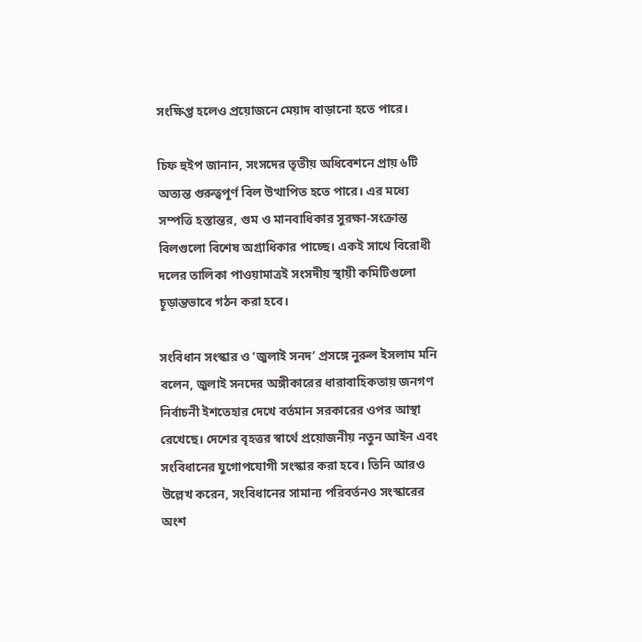সংক্ষিপ্ত হলেও প্রয়োজনে মেয়াদ বাড়ানো হতে পারে।

চিফ হুইপ জানান, সংসদের তৃতীয় অধিবেশনে প্রায় ৬টি অত্যন্ত গুরুত্বপূর্ণ বিল উত্থাপিত হতে পারে। এর মধ্যে সম্পত্তি হস্তান্তর, গুম ও মানবাধিকার সুরক্ষা-সংক্রান্ত বিলগুলো বিশেষ অগ্রাধিকার পাচ্ছে। একই সাথে বিরোধী দলের তালিকা পাওয়ামাত্রই সংসদীয় স্থায়ী কমিটিগুলো চূড়ান্তভাবে গঠন করা হবে।

সংবিধান সংস্কার ও ‘জুলাই সনদ’ প্রসঙ্গে নুরুল ইসলাম মনি বলেন, জুলাই সনদের অঙ্গীকারের ধারাবাহিকতায় জনগণ নির্বাচনী ইশতেহার দেখে বর্তমান সরকারের ওপর আস্থা রেখেছে। দেশের বৃহত্তর স্বার্থে প্রয়োজনীয় নতুন আইন এবং সংবিধানের যুগোপযোগী সংস্কার করা হবে। তিনি আরও উল্লেখ করেন, সংবিধানের সামান্য পরিবর্তনও সংস্কারের অংশ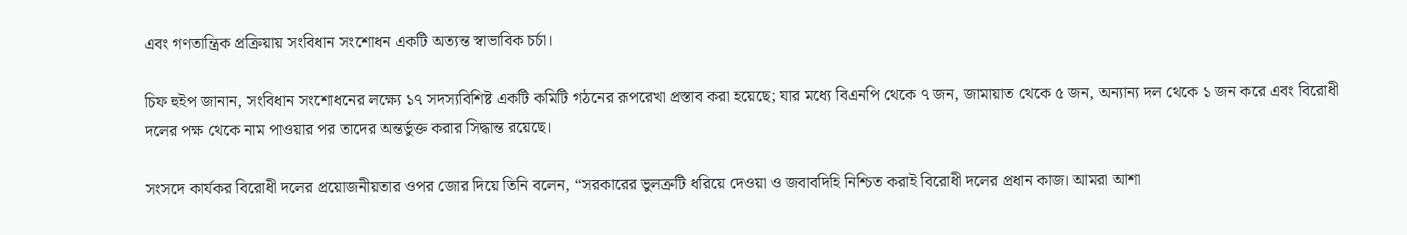এবং গণতান্ত্রিক প্রক্রিয়ায় সংবিধান সংশোধন একটি অত্যন্ত স্বাভাবিক চর্চা।

চিফ হুইপ জানান, সংবিধান সংশোধনের লক্ষ্যে ১৭ সদস্যবিশিষ্ট একটি কমিটি গঠনের রূপরেখা প্রস্তাব করা হয়েছে; যার মধ্যে বিএনপি থেকে ৭ জন, জামায়াত থেকে ৫ জন, অন্যান্য দল থেকে ১ জন করে এবং বিরোধী দলের পক্ষ থেকে নাম পাওয়ার পর তাদের অন্তর্ভুক্ত করার সিদ্ধান্ত রয়েছে।

সংসদে কার্যকর বিরোধী দলের প্রয়োজনীয়তার ওপর জোর দিয়ে তিনি বলেন, “সরকারের ভুলত্রুটি ধরিয়ে দেওয়া ও জবাবদিহি নিশ্চিত করাই বিরোধী দলের প্রধান কাজ। আমরা আশা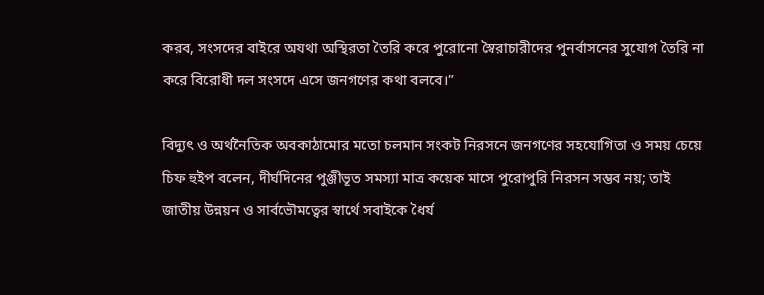করব, সংসদের বাইরে অযথা অস্থিরতা তৈরি করে পুরোনো স্বৈরাচারীদের পুনর্বাসনের সুযোগ তৈরি না করে বিরোধী দল সংসদে এসে জনগণের কথা বলবে।”

বিদ্যুৎ ও অর্থনৈতিক অবকাঠামোর মতো চলমান সংকট নিরসনে জনগণের সহযোগিতা ও সময় চেয়ে চিফ হুইপ বলেন, দীর্ঘদিনের পুঞ্জীভূত সমস্যা মাত্র কয়েক মাসে পুরোপুরি নিরসন সম্ভব নয়; তাই জাতীয় উন্নয়ন ও সার্বভৌমত্বের স্বার্থে সবাইকে ধৈর্য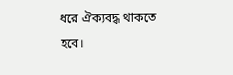ধরে ঐক্যবদ্ধ থাকতে হবে।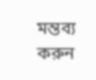মন্তব্য করুন